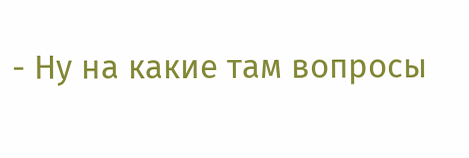- Ну на какие там вопросы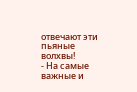отвечают эти пьяные волхвы!
- На самые важные и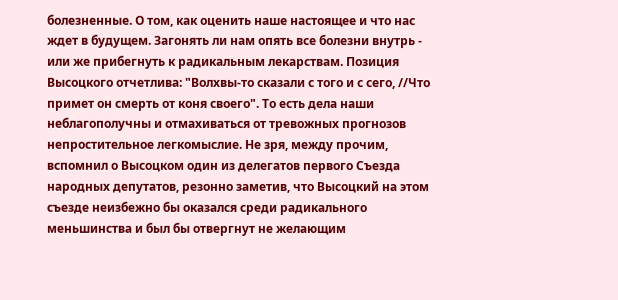болезненные. О том, как оценить наше настоящее и что нас ждет в будущем. Загонять ли нам опять все болезни внутрь - или же прибегнуть к радикальным лекарствам. Позиция Высоцкого отчетлива: "Волхвы-то сказали с того и с сего, //Что примет он смерть от коня своего". То есть дела наши неблагополучны и отмахиваться от тревожных прогнозов непростительное легкомыслие. Не зря, между прочим, вспомнил о Высоцком один из делегатов первого Съезда народных депутатов, резонно заметив, что Высоцкий на этом съезде неизбежно бы оказался среди радикального меньшинства и был бы отвергнут не желающим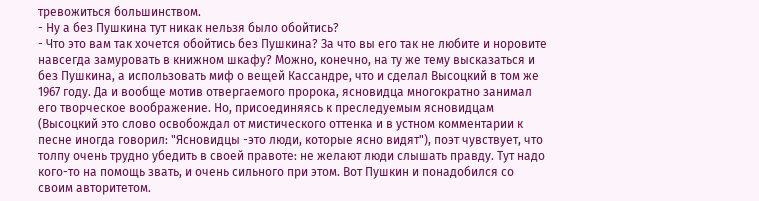тревожиться большинством.
- Ну а без Пушкина тут никак нельзя было обойтись?
- Что это вам так хочется обойтись без Пушкина? За что вы его так не любите и норовите навсегда замуровать в книжном шкафу? Можно, конечно, на ту же тему высказаться и без Пушкина, а использовать миф о вещей Кассандре, что и сделал Высоцкий в том же 1967 году. Да и вообще мотив отвергаемого пророка, ясновидца многократно занимал его творческое воображение. Но, присоединяясь к преследуемым ясновидцам (Высоцкий это слово освобождал от мистического оттенка и в устном комментарии к песне иногда говорил: "Ясновидцы -это люди, которые ясно видят"), поэт чувствует, что толпу очень трудно убедить в своей правоте: не желают люди слышать правду. Тут надо кого-то на помощь звать, и очень сильного при этом. Вот Пушкин и понадобился со своим авторитетом.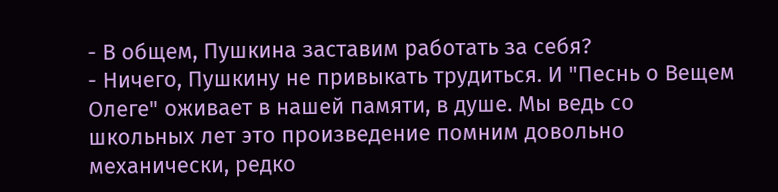- В общем, Пушкина заставим работать за себя?
- Ничего, Пушкину не привыкать трудиться. И "Песнь о Вещем Олеге" оживает в нашей памяти, в душе. Мы ведь со школьных лет это произведение помним довольно механически, редко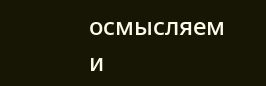осмысляем и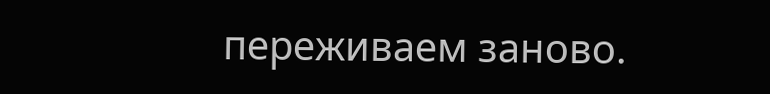переживаем заново.